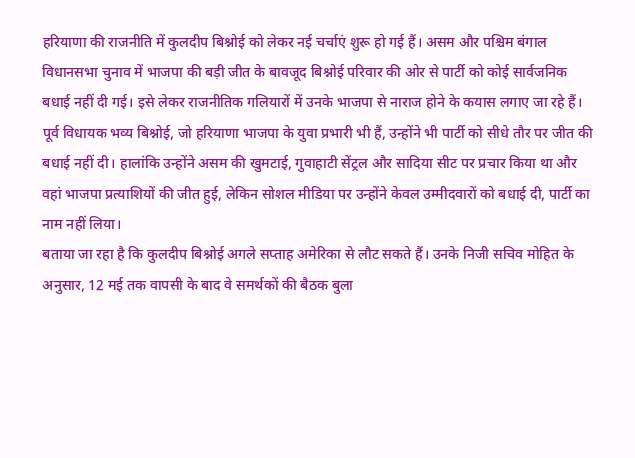हरियाणा की राजनीति में कुलदीप बिश्नोई को लेकर नई चर्चाएं शुरू हो गई हैं। असम और पश्चिम बंगाल विधानसभा चुनाव में भाजपा की बड़ी जीत के बावजूद बिश्नोई परिवार की ओर से पार्टी को कोई सार्वजनिक बधाई नहीं दी गई। इसे लेकर राजनीतिक गलियारों में उनके भाजपा से नाराज होने के कयास लगाए जा रहे हैं।
पूर्व विधायक भव्य बिश्नोई, जो हरियाणा भाजपा के युवा प्रभारी भी हैं, उन्होंने भी पार्टी को सीधे तौर पर जीत की बधाई नहीं दी। हालांकि उन्होंने असम की खुमटाई, गुवाहाटी सेंट्रल और सादिया सीट पर प्रचार किया था और वहां भाजपा प्रत्याशियों की जीत हुई, लेकिन सोशल मीडिया पर उन्होंने केवल उम्मीदवारों को बधाई दी, पार्टी का नाम नहीं लिया।
बताया जा रहा है कि कुलदीप बिश्नोई अगले सप्ताह अमेरिका से लौट सकते हैं। उनके निजी सचिव मोहित के अनुसार, 12 मई तक वापसी के बाद वे समर्थकों की बैठक बुला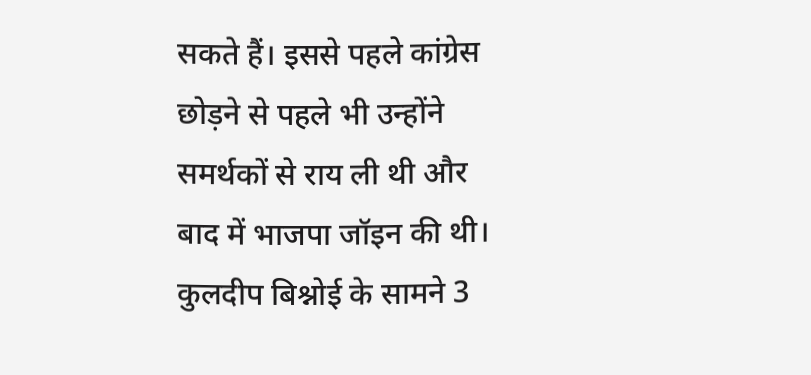सकते हैं। इससे पहले कांग्रेस छोड़ने से पहले भी उन्होंने समर्थकों से राय ली थी और बाद में भाजपा जॉइन की थी।
कुलदीप बिश्नोई के सामने 3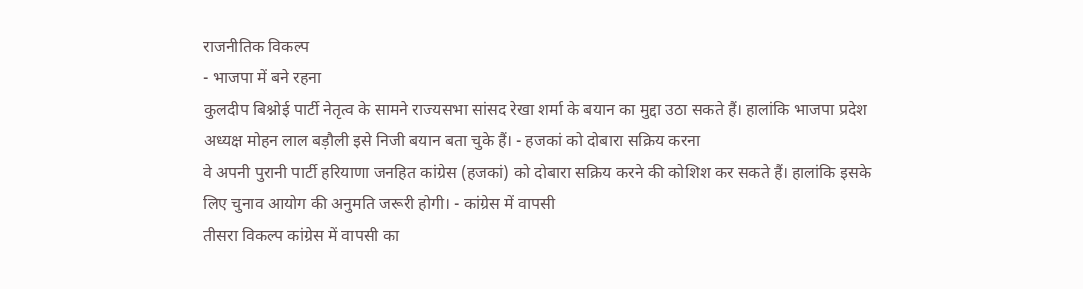राजनीतिक विकल्प
- भाजपा में बने रहना
कुलदीप बिश्नोई पार्टी नेतृत्व के सामने राज्यसभा सांसद रेखा शर्मा के बयान का मुद्दा उठा सकते हैं। हालांकि भाजपा प्रदेश अध्यक्ष मोहन लाल बड़ौली इसे निजी बयान बता चुके हैं। - हजकां को दोबारा सक्रिय करना
वे अपनी पुरानी पार्टी हरियाणा जनहित कांग्रेस (हजकां) को दोबारा सक्रिय करने की कोशिश कर सकते हैं। हालांकि इसके लिए चुनाव आयोग की अनुमति जरूरी होगी। - कांग्रेस में वापसी
तीसरा विकल्प कांग्रेस में वापसी का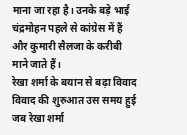माना जा रहा है। उनके बड़े भाई चंद्रमोहन पहले से कांग्रेस में हैं और कुमारी सैलजा के करीबी माने जाते हैं।
रेखा शर्मा के बयान से बढ़ा विवाद
विवाद की शुरुआत उस समय हुई जब रेखा शर्मा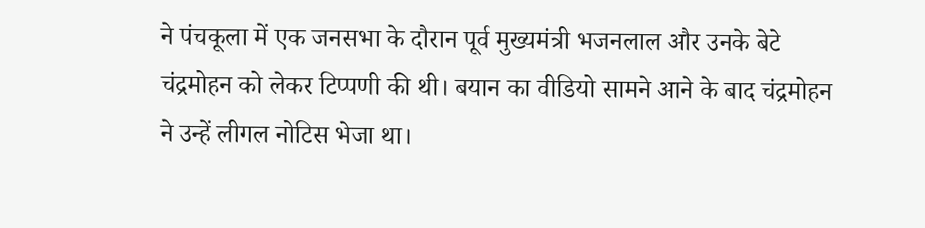ने पंचकूला में एक जनसभा के दौरान पूर्व मुख्यमंत्री भजनलाल और उनके बेटे चंद्रमोहन को लेकर टिप्पणी की थी। बयान का वीडियो सामने आने के बाद चंद्रमोहन ने उन्हें लीगल नोटिस भेजा था।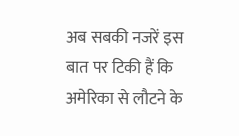अब सबकी नजरें इस बात पर टिकी हैं कि अमेरिका से लौटने के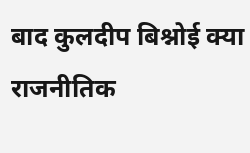बाद कुलदीप बिश्नोई क्या राजनीतिक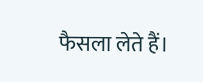फैसला लेते हैं।